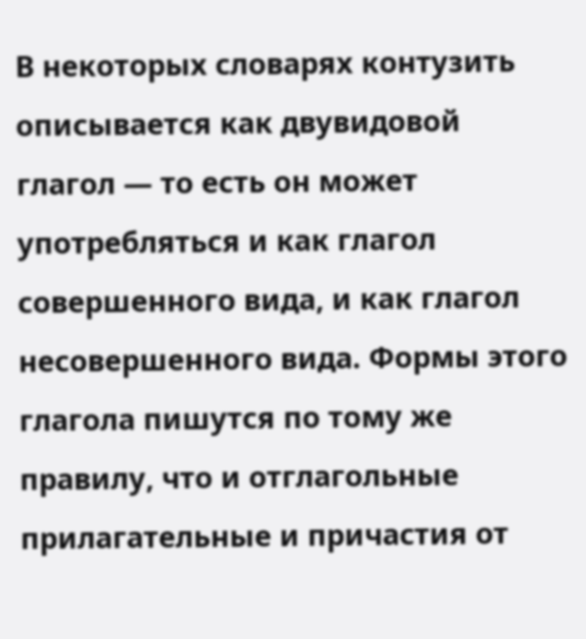В некоторых словарях контузить описывается как двувидовой глагол — то есть он может употребляться и как глагол совершенного вида, и как глагол несовершенного вида. Формы этого глагола пишутся по тому же правилу, что и отглагольные прилагательные и причастия от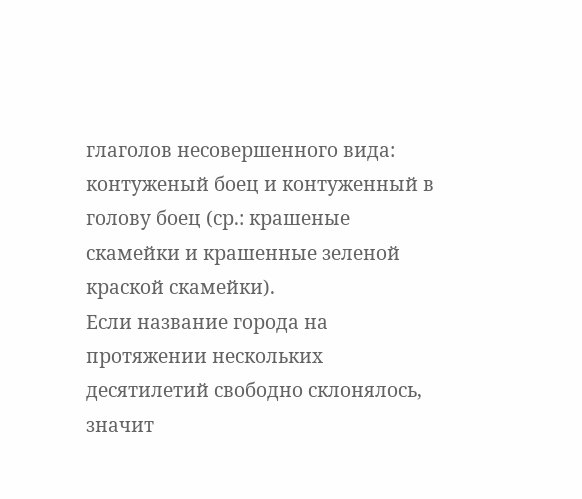глаголов несовершенного вида: контуженый боец и контуженный в голову боец (ср.: крашеные скамейки и крашенные зеленой краской скамейки).
Если название города на протяжении нескольких десятилетий свободно склонялось, значит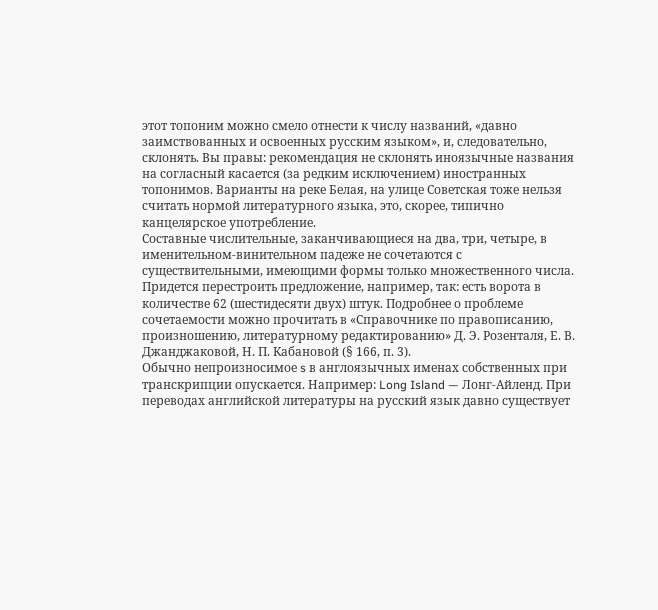этот топоним можно смело отнести к числу названий, «давно заимствованных и освоенных русским языком», и, следовательно, склонять. Вы правы: рекомендация не склонять иноязычные названия на согласный касается (за редким исключением) иностранных топонимов. Варианты на реке Белая, на улице Советская тоже нельзя считать нормой литературного языка, это, скорее, типично канцелярское употребление.
Составные числительные, заканчивающиеся на два, три, четыре, в именительном-винительном падеже не сочетаются с существительными, имеющими формы только множественного числа. Придется перестроить предложение, например, так: есть ворота в количестве 62 (шестидесяти двух) штук. Подробнее о проблеме сочетаемости можно прочитать в «Справочнике по правописанию, произношению, литературному редактированию» Д. Э. Розенталя, Е. В. Джанджаковой, Н. П. Кабановой (§ 166, п. 3).
Обычно непроизносимое s в англоязычных именах собственных при транскрипции опускается. Например: Long Island — Лонг-Айленд. При переводах английской литературы на русский язык давно существует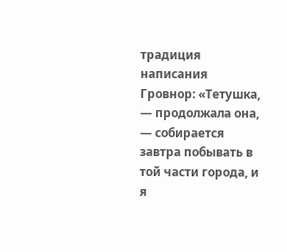традиция написания Гровнор: «Тетушка, — продолжала она, — собирается завтра побывать в той части города, и я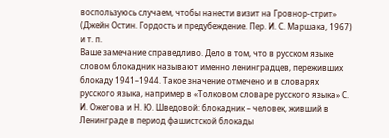воспользуюсь случаем, чтобы нанести визит на Гровнор-стрит» (Джейн Остин. Гордость и предубеждение. Пер. И. С. Маршака, 1967) и т. п.
Ваше замечание справедливо. Дело в том, что в русском языке словом блокадник называют именно ленинградцев, переживших блокаду 1941–1944. Такое значение отмечено и в словарях русского языка, например в «Толковом словаре русского языка» С. И. Ожегова и Н. Ю. Шведовой: блокадник – человек, живший в Ленинграде в период фашистской блокады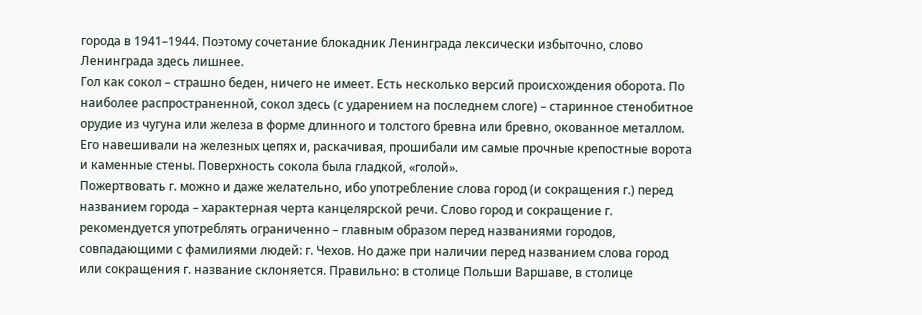города в 1941–1944. Поэтому сочетание блокадник Ленинграда лексически избыточно, слово Ленинграда здесь лишнее.
Гол как сокол – страшно беден, ничего не имеет. Есть несколько версий происхождения оборота. По наиболее распространенной, сокол здесь (с ударением на последнем слоге) – старинное стенобитное орудие из чугуна или железа в форме длинного и толстого бревна или бревно, окованное металлом. Его навешивали на железных цепях и, раскачивая, прошибали им самые прочные крепостные ворота и каменные стены. Поверхность сокола была гладкой, «голой».
Пожертвовать г. можно и даже желательно, ибо употребление слова город (и сокращения г.) перед названием города – характерная черта канцелярской речи. Слово город и сокращение г. рекомендуется употреблять ограниченно – главным образом перед названиями городов, совпадающими с фамилиями людей: г. Чехов. Но даже при наличии перед названием слова город или сокращения г. название склоняется. Правильно: в столице Польши Варшаве, в столице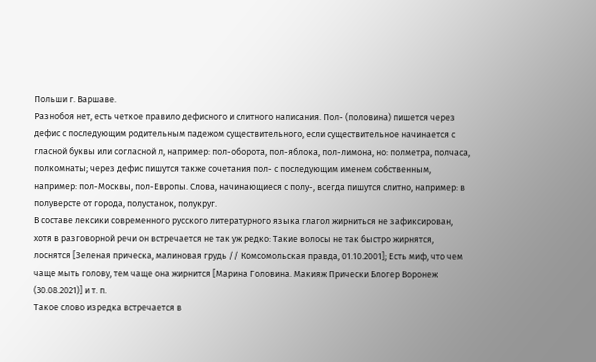Польши г. Варшаве.
Разнобоя нет, есть четкое правило дефисного и слитного написания. Пол- (половина) пишется через дефис с последующим родительным падежом существительного, если существительное начинается с гласной буквы или согласной л, например: пол-оборота, пол-яблока, пол-лимона, но: полметра, полчаса, полкомнаты; через дефис пишутся также сочетания пол- с последующим именем собственным, например: пол-Москвы, пол-Европы. Слова, начинающиеся с полу-, всегда пишутся слитно, например: в полуверсте от города, полустанок, полукруг.
В составе лексики современного русского литературного языка глагол жирниться не зафиксирован, хотя в разговорной речи он встречается не так уж редко: Такие волосы не так быстро жирнятся, лоснятся [Зеленая прическа, малиновая грудь // Комсомольская правда, 01.10.2001]; Есть миф, что чем чаще мыть голову, тем чаще она жирнится [Марина Головина. Макияж Прически Блогер Воронеж (30.08.2021)] и т. п.
Такое слово изредка встречается в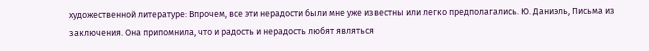художественной литературе: Впрочем, все эти нерадости были мне уже известны или легко предполагались. Ю. Даниэль, Письма из заключения. Она припомнила, что и радость и нерадость любят являться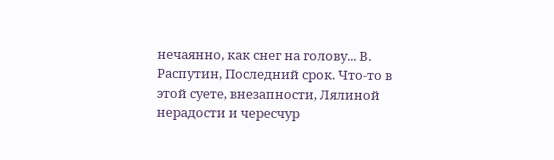нечаянно, как снег на голову... В. Распутин, Последний срок. Что-то в этой суете, внезапности, Лялиной нерадости и чересчур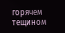горячем тещином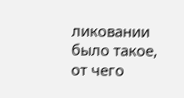ликовании было такое, от чего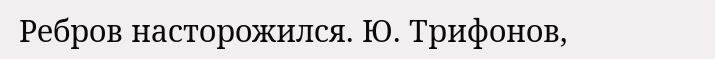Ребров насторожился. Ю. Трифонов,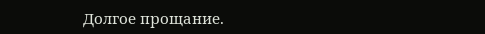Долгое прощание.